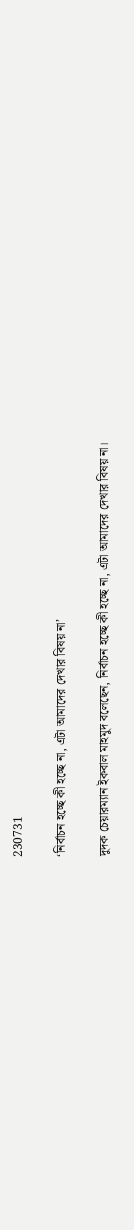230731

‘নির্বাচন হচ্ছে কী হচ্ছে না, এটা আমাদের দেখার বিষয় না’

দুদক চেয়ারম্যান ইকবাল মাহমুদ বলেছেন, নির্বাচন হচ্ছে কী হচ্ছে না, এটা আমাদের দেখার বিষয় না।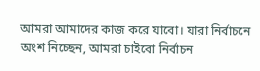আমরা আমাদের কাজ করে যাবো। যারা নির্বাচনে অংশ নিচ্ছেন, আমরা চাইবো নির্বাচন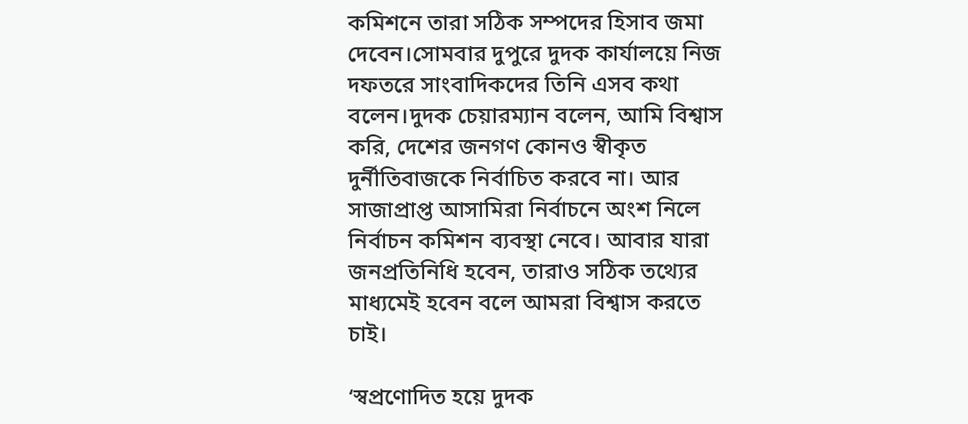কমিশনে তারা সঠিক সম্পদের হিসাব জমা দেবেন।সোমবার দুপুরে দুদক কার্যালয়ে নিজ দফতরে সাংবাদিকদের তিনি এসব কথা বলেন।দুদক চেয়ারম্যান বলেন, আমি বিশ্বাস করি, দেশের জনগণ কোনও স্বীকৃত দুর্নীতিবাজকে নির্বাচিত করবে না। আর সাজাপ্রাপ্ত আসামিরা নির্বাচনে অংশ নিলে নির্বাচন কমিশন ব্যবস্থা নেবে। আবার যারা জনপ্রতিনিধি হবেন, তারাও সঠিক তথ্যের মাধ্যমেই হবেন বলে আমরা বিশ্বাস করতে চাই।

‘স্বপ্রণোদিত হয়ে দুদক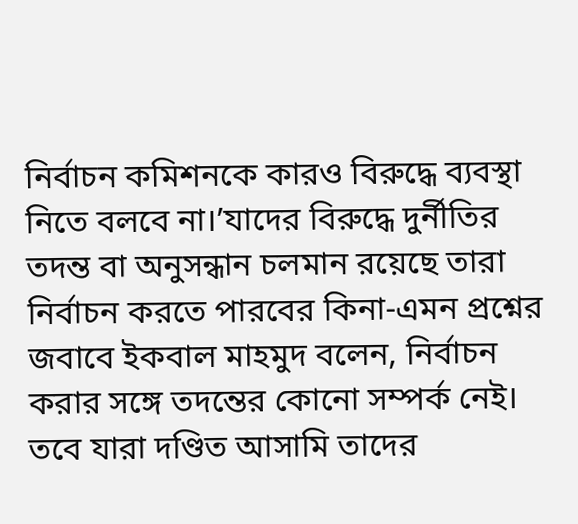নির্বাচন কমিশনকে কারও বিরুদ্ধে ব্যবস্থা নিতে বলবে না।’যাদের বিরুদ্ধে দুর্নীতির তদন্ত বা অনুসন্ধান চলমান রয়েছে তারা নির্বাচন করতে পারবের কিনা-এমন প্রশ্নের জবাবে ইকবাল মাহমুদ বলেন, নির্বাচন করার সঙ্গে তদন্তের কোনো সম্পর্ক নেই। তবে যারা দণ্ডিত আসামি তাদের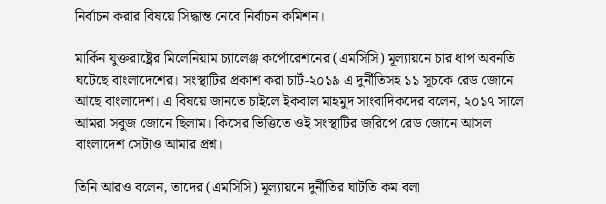নির্বাচন করার বিষয়ে সিদ্ধান্ত নেবে নির্বাচন কমিশন।

মার্কিন যুক্তরাষ্ট্রের মিলেনিয়াম চ্যালেঞ্জ কর্পোরেশনের (এমসিসি) মূল্যায়নে চার ধাপ অবনতি ঘটেছে বাংলাদেশের। সংস্থাটির প্রকাশ করা চার্ট-২০১৯ এ দুর্নীতিসহ ১১ সূচকে রেড জোনে আছে বাংলাদেশ। এ বিষয়ে জানতে চাইলে ইকবাল মাহমুদ সাংবাদিকদের বলেন, ২০১৭ সালে আমরা সবুজ জোনে ছিলাম। কিসের ভিত্তিতে ওই সংস্থাটির জরিপে রেড জোনে আসল বাংলাদেশ সেটাও আমার প্রশ্ন।

তিনি আরও বলেন, তাদের (এমসিসি) মূল্যায়নে দুর্নীতির ঘাটতি কম বলা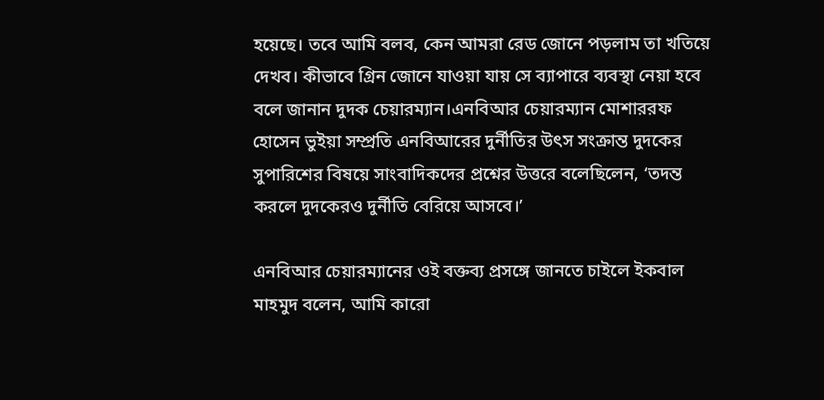হয়েছে। তবে আমি বলব, কেন আমরা রেড জোনে পড়লাম তা খতিয়ে দেখব। কীভাবে গ্রিন জোনে যাওয়া যায় সে ব্যাপারে ব্যবস্থা নেয়া হবে বলে জানান দুদক চেয়ারম্যান।এনবিআর চেয়ারম্যান মোশাররফ হোসেন ভুইয়া সম্প্রতি এনবিআরের দুর্নীতির উৎস সংক্রান্ত দুদকের সুপারিশের বিষয়ে সাংবাদিকদের প্রশ্নের উত্তরে বলেছিলেন, ‘তদন্ত করলে দুদকেরও দুর্নীতি বেরিয়ে আসবে।’

এনবিআর চেয়ারম্যানের ওই বক্তব্য প্রসঙ্গে জানতে চাইলে ইকবাল মাহমুদ বলেন, আমি কারো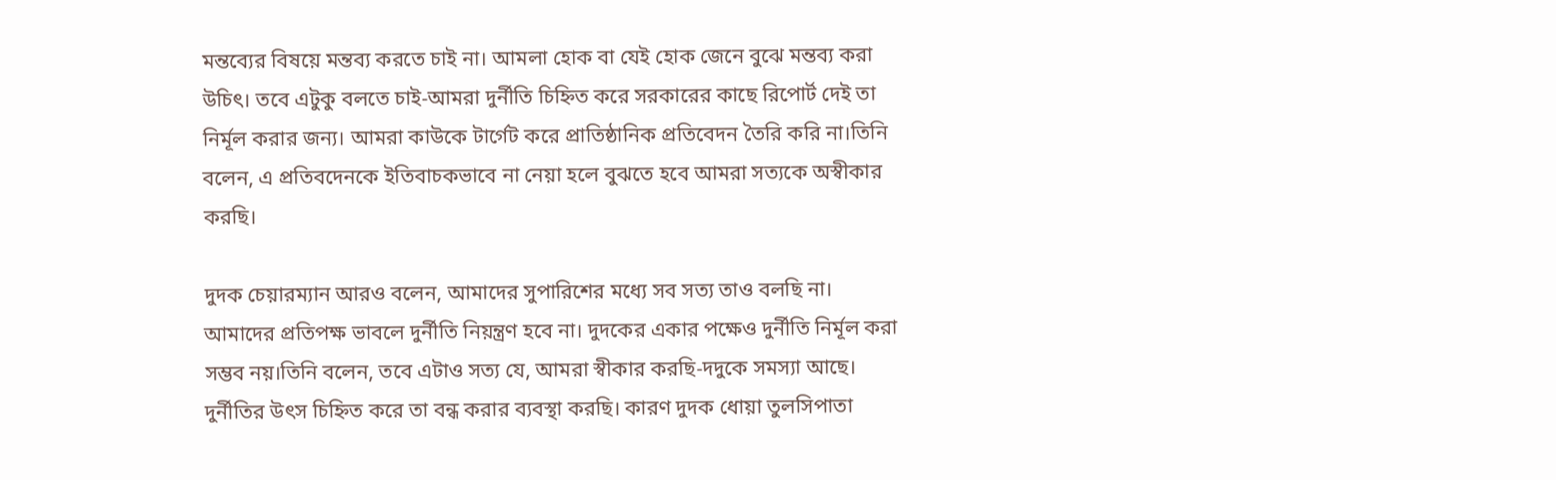মন্তব্যের বিষয়ে মন্তব্য করতে চাই না। আমলা হোক বা যেই হোক জেনে বুঝে মন্তব্য করা উচিৎ। তবে এটুকু বলতে চাই-আমরা দুর্নীতি চিহ্নিত করে সরকারের কাছে রিপোর্ট দেই তা নির্মূল করার জন্য। আমরা কাউকে টার্গেট করে প্রাতিষ্ঠানিক প্রতিবেদন তৈরি করি না।তিনি বলেন, এ প্রতিবদেনকে ইতিবাচকভাবে না নেয়া হলে বুঝতে হবে আমরা সত্যকে অস্বীকার করছি।

দুদক চেয়ারম্যান আরও বলেন, আমাদের সুপারিশের মধ্যে সব সত্য তাও বলছি না। আমাদের প্রতিপক্ষ ভাবলে দুর্নীতি নিয়ন্ত্রণ হবে না। দুদকের একার পক্ষেও দুর্নীতি নির্মূল করা সম্ভব নয়।তিনি বলেন, তবে এটাও সত্য যে, আমরা স্বীকার করছি-দদুকে সমস্যা আছে। দুর্নীতির উৎস চিহ্নিত করে তা বন্ধ করার ব্যবস্থা করছি। কারণ দুদক ধোয়া তুলসিপাতা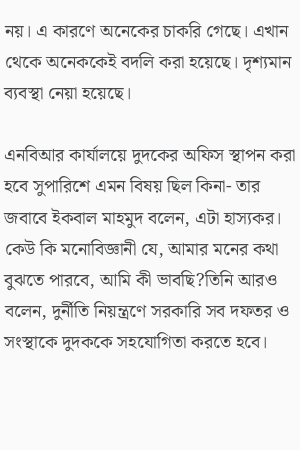নয়। এ কারণে অনেকের চাকরি গেছে। এখান থেকে অনেককেই বদলি করা হয়েছে। দৃশ্যমান ব্যবস্থা নেয়া হয়েছে।

এনবিআর কার্যালয়ে দুদকের অফিস স্থাপন করা হবে সুপারিশে এমন বিষয় ছিল কিনা- তার জবাবে ইকবাল মাহমুদ বলেন, এটা হাস্যকর। কেউ কি মনোবিজ্ঞানী যে, আমার মনের কথা বুঝতে পারবে, আমি কী ভাবছি?তিনি আরও বলেন, দুর্নীতি নিয়ন্ত্রণে সরকারি সব দফতর ও সংস্থাকে দুদককে সহযোগিতা করতে হবে।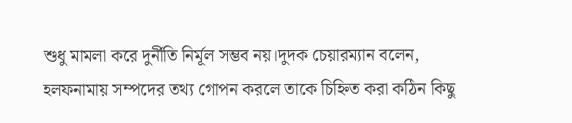শুধু মামলা করে দুর্নীতি নির্মূল সম্ভব নয়।দুদক চেয়ারম্যান বলেন, হলফনামায় সম্পদের তথ্য গোপন করলে তাকে চিহ্নিত করা কঠিন কিছু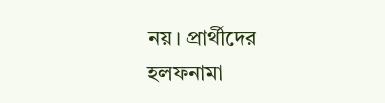নয়। প্রার্থীদের হলফনামা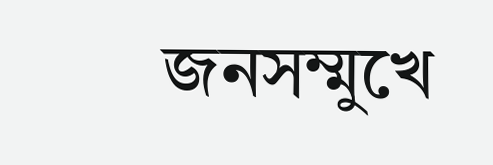জনসম্মুখে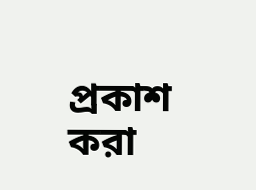প্রকাশ করা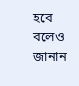হবে বলেও জানান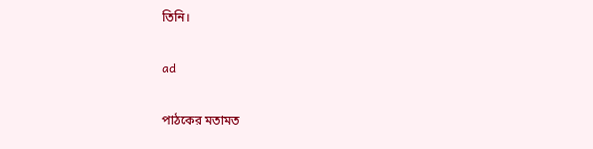তিনি।

ad

পাঠকের মতামত